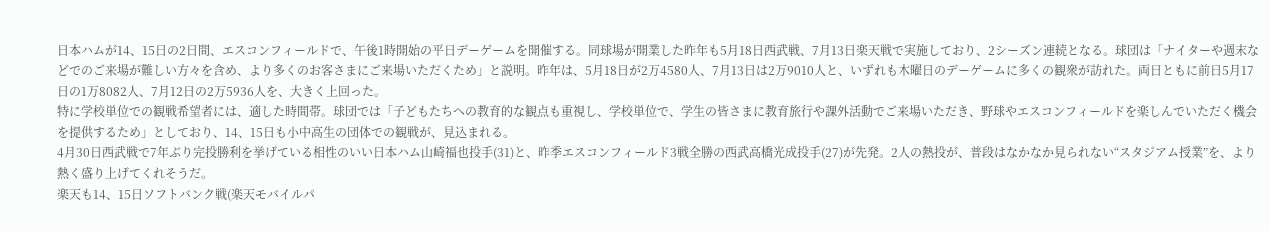日本ハムが14、15日の2日間、エスコンフィールドで、午後1時開始の平日デーゲームを開催する。同球場が開業した昨年も5月18日西武戦、7月13日楽天戦で実施しており、2シーズン連続となる。球団は「ナイターや週末などでのご来場が難しい方々を含め、より多くのお客さまにご来場いただくため」と説明。昨年は、5月18日が2万4580人、7月13日は2万9010人と、いずれも木曜日のデーゲームに多くの観衆が訪れた。両日ともに前日5月17日の1万8082人、7月12日の2万5936人を、大きく上回った。
特に学校単位での観戦希望者には、適した時間帯。球団では「子どもたちへの教育的な観点も重視し、学校単位で、学生の皆さまに教育旅行や課外活動でご来場いただき、野球やエスコンフィールドを楽しんでいただく機会を提供するため」としており、14、15日も小中高生の団体での観戦が、見込まれる。
4月30日西武戦で7年ぶり完投勝利を挙げている相性のいい日本ハム山崎福也投手(31)と、昨季エスコンフィールド3戦全勝の西武高橋光成投手(27)が先発。2人の熱投が、普段はなかなか見られない“スタジアム授業”を、より熱く盛り上げてくれそうだ。
楽天も14、15日ソフトバンク戦(楽天モバイルパ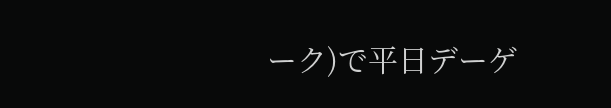ーク)で平日デーゲ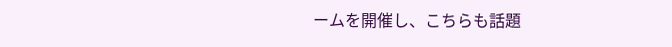ームを開催し、こちらも話題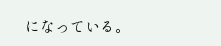になっている。